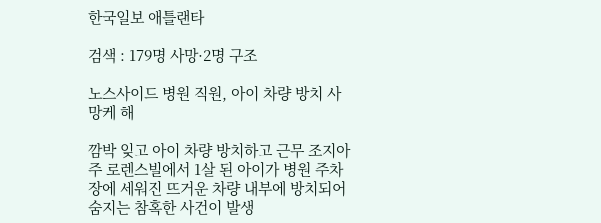한국일보 애틀랜타

검색 : 179명 사망·2명 구조

노스사이드 병원 직원, 아이 차량 방치 사망케 해

깜박 잊고 아이 차량 방치하고 근무 조지아주 로렌스빌에서 1살 된 아이가 병원 주차장에 세워진 뜨거운 차량 내부에 방치되어 숨지는 참혹한 사건이 발생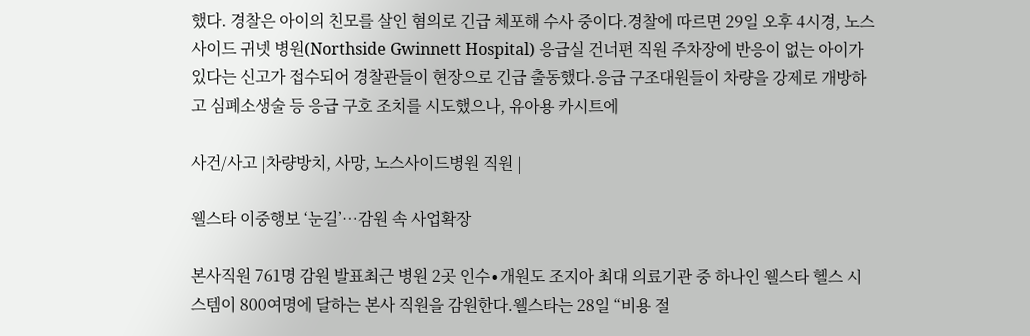했다. 경찰은 아이의 친모를 살인 혐의로 긴급 체포해 수사 중이다.경찰에 따르면 29일 오후 4시경, 노스사이드 귀넷 병원(Northside Gwinnett Hospital) 응급실 건너편 직원 주차장에 반응이 없는 아이가 있다는 신고가 접수되어 경찰관들이 현장으로 긴급 출동했다.응급 구조대원들이 차량을 강제로 개방하고 심폐소생술 등 응급 구호 조치를 시도했으나, 유아용 카시트에

사건/사고 |차량방치, 사망, 노스사이드병원 직원 |

웰스타 이중행보 ‘눈길’…감원 속 사업확장

본사직원 761명 감원 발표최근 병원 2곳 인수∙개원도 조지아 최대 의료기관 중 하나인 웰스타 헬스 시스템이 800여명에 달하는 본사 직원을 감원한다.웰스타는 28일 “비용 절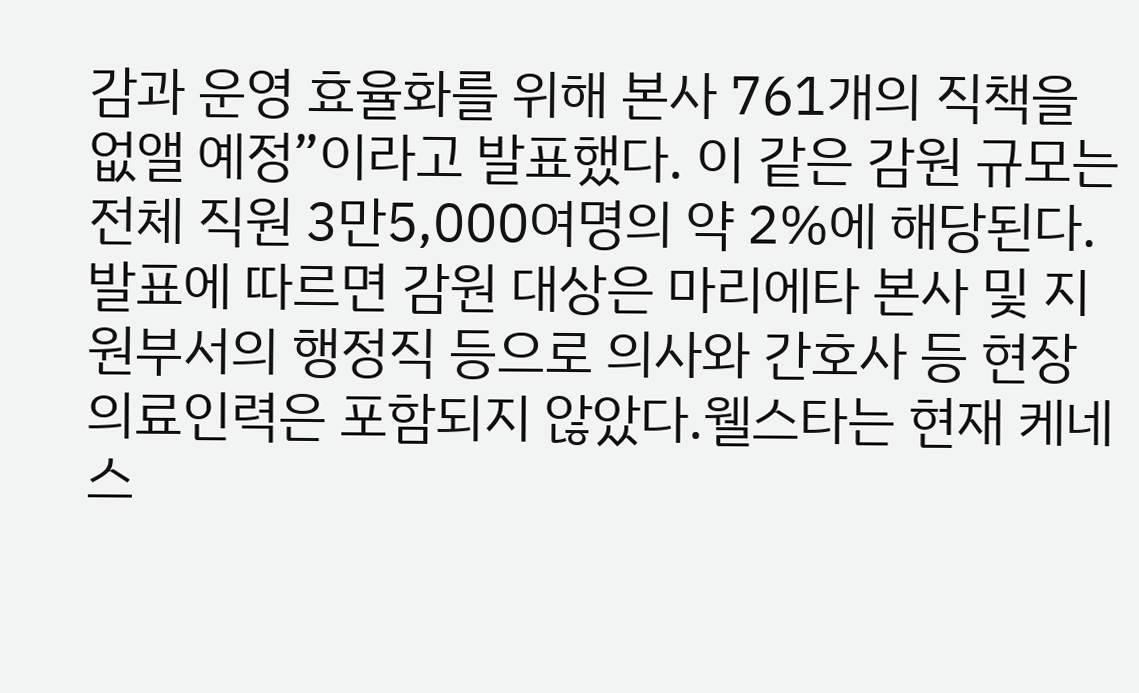감과 운영 효율화를 위해 본사 761개의 직책을 없앨 예정”이라고 발표했다. 이 같은 감원 규모는 전체 직원 3만5,000여명의 약 2%에 해당된다.발표에 따르면 감원 대상은 마리에타 본사 및 지원부서의 행정직 등으로 의사와 간호사 등 현장 의료인력은 포함되지 않았다.웰스타는 현재 케네스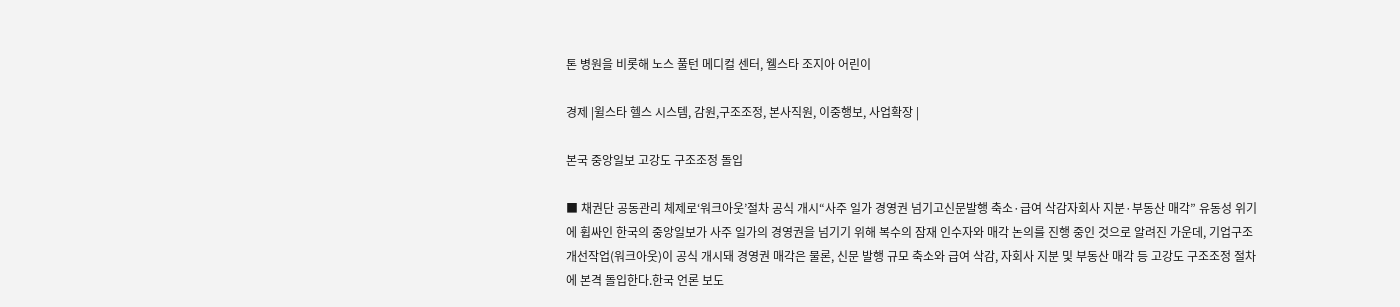톤 병원을 비롯해 노스 풀턴 메디컬 센터, 웰스타 조지아 어린이

경제 |윌스타 헬스 시스템, 감원,구조조정, 본사직원, 이중행보, 사업확장 |

본국 중앙일보 고강도 구조조정 돌입

■ 채권단 공동관리 체제로‘워크아웃’절차 공식 개시“사주 일가 경영권 넘기고신문발행 축소·급여 삭감자회사 지분·부동산 매각” 유동성 위기에 휩싸인 한국의 중앙일보가 사주 일가의 경영권을 넘기기 위해 복수의 잠재 인수자와 매각 논의를 진행 중인 것으로 알려진 가운데, 기업구조개선작업(워크아웃)이 공식 개시돼 경영권 매각은 물론, 신문 발행 규모 축소와 급여 삭감, 자회사 지분 및 부동산 매각 등 고강도 구조조정 절차에 본격 돌입한다.한국 언론 보도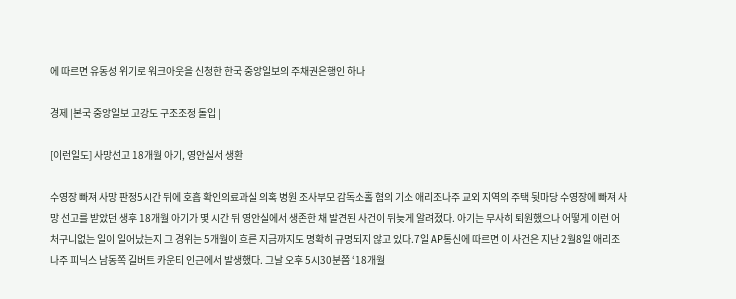에 따르면 유동성 위기로 워크아웃을 신청한 한국 중앙일보의 주채권은행인 하나

경제 |본국 중앙일보 고강도 구조조정 돌입 |

[이런일도] 사망선고 18개월 아기, 영안실서 생환

수영장 빠져 사망 판정5시간 뒤에 호흡 확인의료과실 의혹 병원 조사부모 감독소홀 혐의 기소 애리조나주 교외 지역의 주택 뒷마당 수영장에 빠져 사망 선고를 받았던 생후 18개월 아기가 몇 시간 뒤 영안실에서 생존한 채 발견된 사건이 뒤늦게 알려졌다. 아기는 무사히 퇴원했으나 어떻게 이런 어처구니없는 일이 일어났는지 그 경위는 5개월이 흐른 지금까지도 명확히 규명되지 않고 있다.7일 AP통신에 따르면 이 사건은 지난 2월8일 애리조나주 피닉스 남동쪽 길버트 카운티 인근에서 발생했다. 그날 오후 5시30분쯤 ‘18개월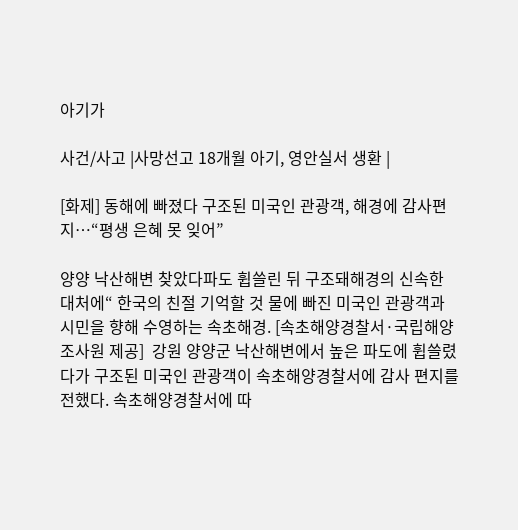아기가

사건/사고 |사망선고 18개월 아기, 영안실서 생환 |

[화제] 동해에 빠졌다 구조된 미국인 관광객, 해경에 감사편지…“평생 은혜 못 잊어”

양양 낙산해변 찾았다파도 휩쓸린 뒤 구조돼해경의 신속한 대처에“ 한국의 친절 기억할 것 물에 빠진 미국인 관광객과 시민을 향해 수영하는 속초해경. [속초해양경찰서·국립해양조사원 제공]  강원 양양군 낙산해변에서 높은 파도에 휩쓸렸다가 구조된 미국인 관광객이 속초해양경찰서에 감사 편지를 전했다. 속초해양경찰서에 따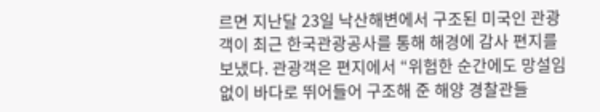르면 지난달 23일 낙산해변에서 구조된 미국인 관광객이 최근 한국관광공사를 통해 해경에 감사 편지를 보냈다. 관광객은 편지에서 “위험한 순간에도 망설임 없이 바다로 뛰어들어 구조해 준 해양 경찰관들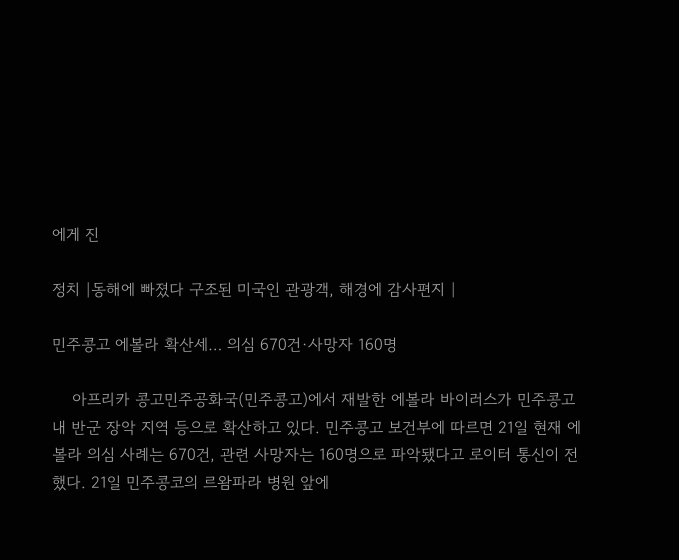에게 진

정치 |동해에 빠졌다 구조된 미국인 관광객, 해경에 감사편지 |

민주콩고 에볼라 확산세… 의심 670건·사망자 160명

    아프리카 콩고민주공화국(민주콩고)에서 재발한 에볼라 바이러스가 민주콩고 내 반군 장악 지역 등으로 확산하고 있다. 민주콩고 보건부에 따르면 21일 현재 에볼라 의심 사례는 670건, 관련 사망자는 160명으로 파악됐다고 로이터 통신이 전했다. 21일 민주콩코의 르왐파라 병원 앞에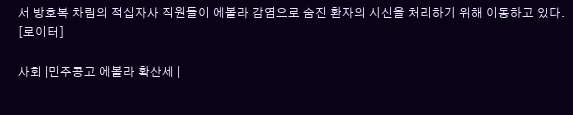서 방호복 차림의 적십자사 직원들이 에볼라 감염으로 숨진 환자의 시신을 처리하기 위해 이동하고 있다. [로이터]

사회 |민주콩고 에볼라 확산세 |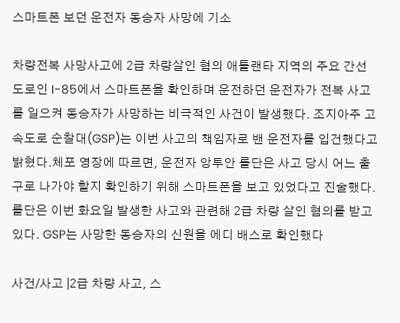스마트폰 보던 운전자 동승자 사망에 기소

차량전복 사망사고에 2급 차량살인 혐의 애틀랜타 지역의 주요 간선도로인 I-85에서 스마트폰을 확인하며 운전하던 운전자가 전복 사고를 일으켜 동승자가 사망하는 비극적인 사건이 발생했다. 조지아주 고속도로 순찰대(GSP)는 이번 사고의 책임자로 밴 운전자를 입건했다고 밝혔다.체포 영장에 따르면, 운전자 앙투안 롤단은 사고 당시 어느 출구로 나가야 할지 확인하기 위해 스마트폰을 보고 있었다고 진술했다. 롤단은 이번 화요일 발생한 사고와 관련해 2급 차량 살인 혐의를 받고 있다. GSP는 사망한 동승자의 신원을 에디 배스로 확인했다

사건/사고 |2급 차량 사고, 스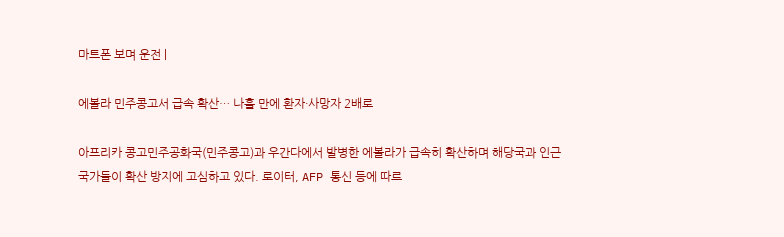마트폰 보며 운전 |

에볼라 민주콩고서 급속 확산… 나흘 만에 환자·사망자 2배로

아프리카 콩고민주공화국(민주콩고)과 우간다에서 발병한 에볼라가 급속히 확산하며 해당국과 인근 국가들이 확산 방지에 고심하고 있다. 로이터, AFP 통신 등에 따르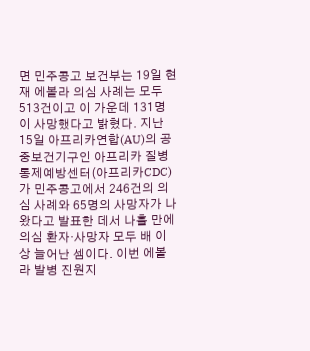면 민주콩고 보건부는 19일 현재 에볼라 의심 사례는 모두 513건이고 이 가운데 131명이 사망했다고 밝혔다. 지난 15일 아프리카연합(AU)의 공중보건기구인 아프리카 질병통제예방센터(아프리카CDC)가 민주콩고에서 246건의 의심 사례와 65명의 사망자가 나왔다고 발표한 데서 나흘 만에 의심 환자·사망자 모두 배 이상 늘어난 셈이다. 이번 에볼라 발병 진원지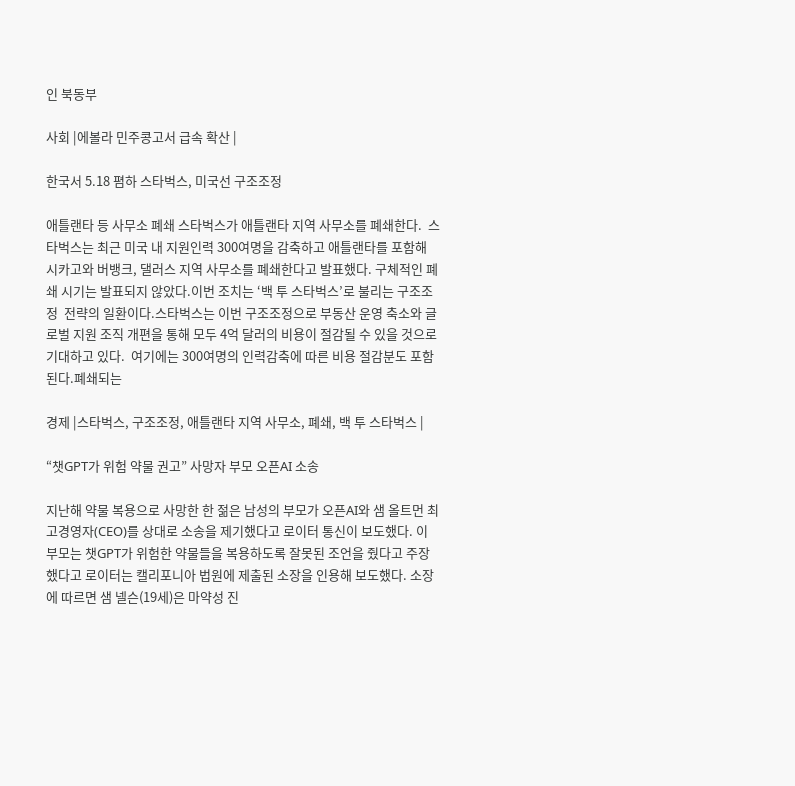인 북동부

사회 |에볼라 민주콩고서 급속 확산 |

한국서 5.18 폄하 스타벅스, 미국선 구조조정

애틀랜타 등 사무소 폐쇄 스타벅스가 애틀랜타 지역 사무소를 폐쇄한다.  스타벅스는 최근 미국 내 지원인력 300여명을 감축하고 애틀랜타를 포함해 시카고와 버뱅크, 댈러스 지역 사무소를 폐쇄한다고 발표했다. 구체적인 폐쇄 시기는 발표되지 않았다.이번 조치는 ‘백 투 스타벅스’로 불리는 구조조정  전략의 일환이다.스타벅스는 이번 구조조정으로 부동산 운영 축소와 글로벌 지원 조직 개편을 통해 모두 4억 달러의 비용이 절감될 수 있을 것으로 기대하고 있다.  여기에는 300여명의 인력감축에 따른 비용 절감분도 포함된다.폐쇄되는

경제 |스타벅스, 구조조정, 애틀랜타 지역 사무소, 폐쇄, 백 투 스타벅스 |

“챗GPT가 위험 약물 권고” 사망자 부모 오픈AI 소송

지난해 약물 복용으로 사망한 한 젊은 남성의 부모가 오픈AI와 샘 올트먼 최고경영자(CEO)를 상대로 소송을 제기했다고 로이터 통신이 보도했다. 이 부모는 챗GPT가 위험한 약물들을 복용하도록 잘못된 조언을 줬다고 주장했다고 로이터는 캘리포니아 법원에 제출된 소장을 인용해 보도했다. 소장에 따르면 샘 넬슨(19세)은 마약성 진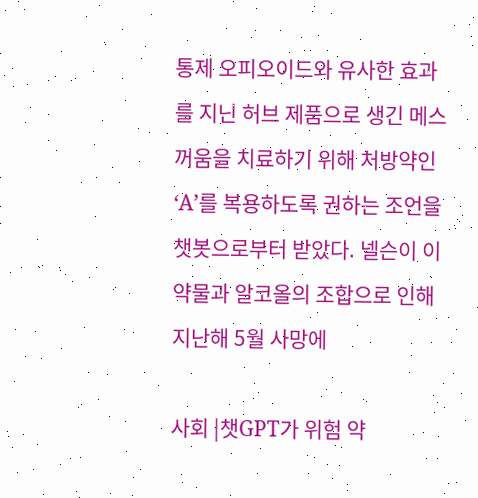통제 오피오이드와 유사한 효과를 지닌 허브 제품으로 생긴 메스꺼움을 치료하기 위해 처방약인 ‘A’를 복용하도록 권하는 조언을 챗봇으로부터 받았다. 넬슨이 이 약물과 알코올의 조합으로 인해 지난해 5월 사망에

사회 |챗GPT가 위험 약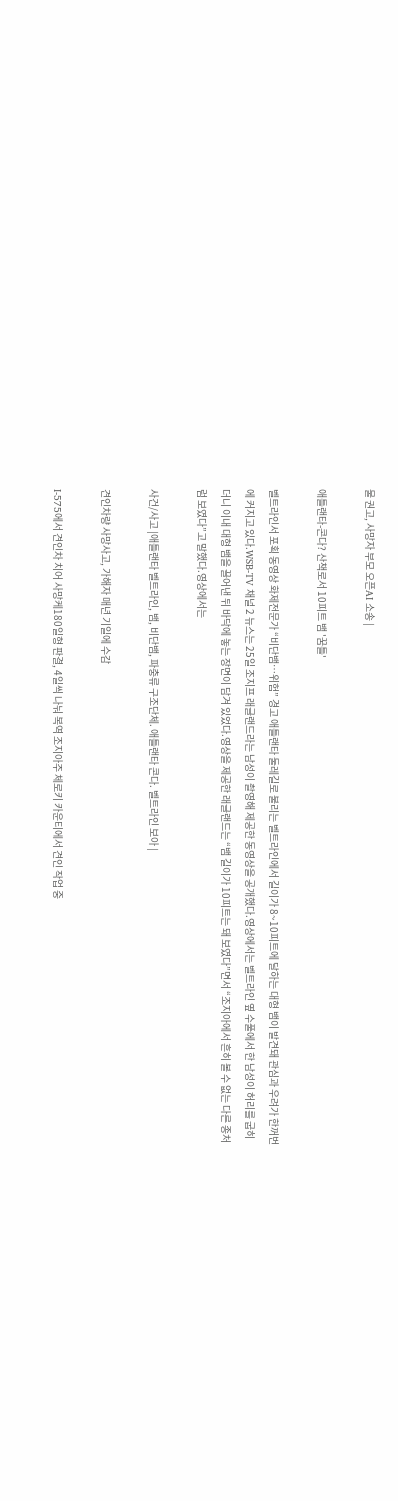물 권고, 사망자 부모 오픈AI 소송 |

애틀랜타-콘다? 산책로서 10피트 뱀 '꿈틀'

벨트라인서 포획 동영상 화제전문가 “비단뱀…위험” 경고 애틀랜타 둘레길로 불리는 벨트라인에서 길이가 8~10피트에 달하는 대형 뱀이 발견돼 관심과 우려가 한꺼번에 커지고 있다.WSB-TV 채널 2 뉴스는 25일 조지프 래글랜드라는 남성이 촬영해 제공한 동영상을 공개했다.영상에서는 벨트라인 옆 수풀에서 한 남성이 허리를 굽히더니 이내 대형 뱀을 끌어낸 뒤 바닥에 놓는 장면이 담겨 있었다.영상을 제공한 래글랜드는 “뱀 길이가 10피트는 돼 보였다”면서 “조지아에서 흔히 볼 수 없는 다른 종처럼 보였다”고 말했다.영상에서는

사건/사고 |애틀랜타 벨트라인, 뱀, 비단뱀, 파충류 구조단체. 애틀랜타 콘다. 벨트라인 보아 |

견인차량 사망사고, 가해자 매년 기일에 수감

I-575에서 견인차 치어 사망케180일형 판결, 4일씩 나눠 복역 조지아주 체로키 카운티에서 견인 작업 중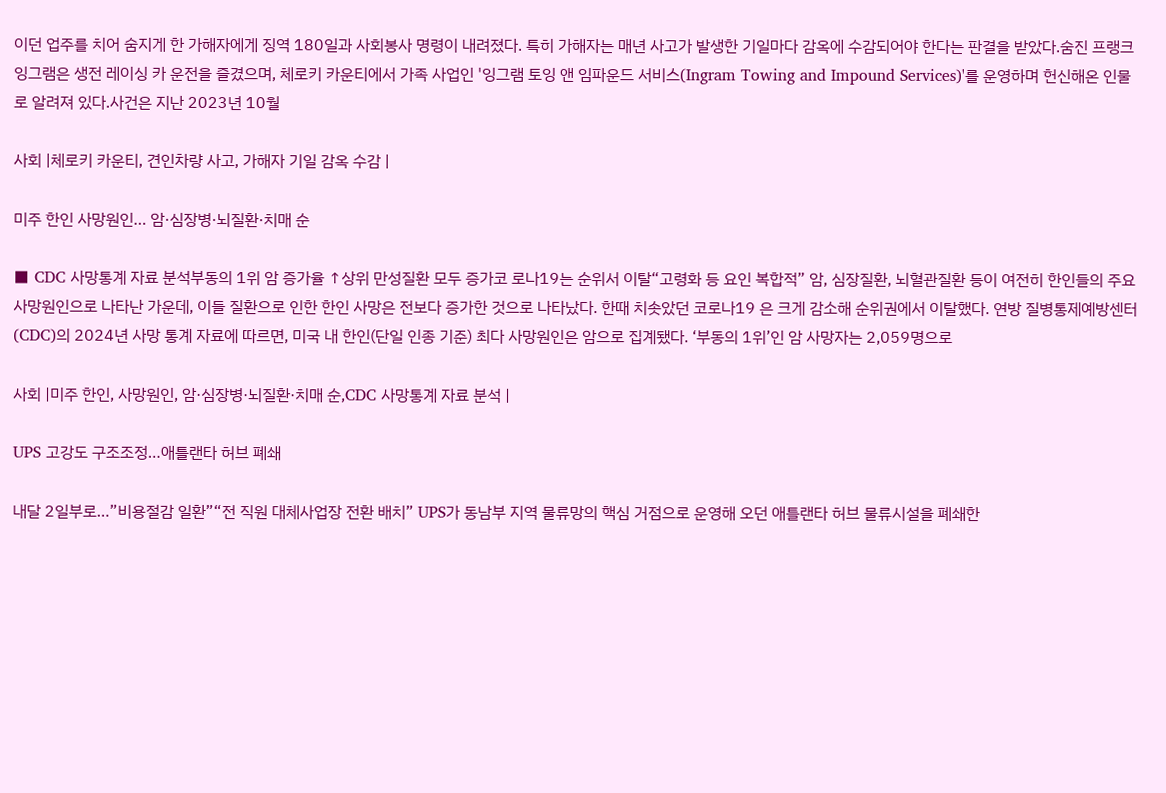이던 업주를 치어 숨지게 한 가해자에게 징역 180일과 사회봉사 명령이 내려졌다. 특히 가해자는 매년 사고가 발생한 기일마다 감옥에 수감되어야 한다는 판결을 받았다.숨진 프랭크 잉그램은 생전 레이싱 카 운전을 즐겼으며, 체로키 카운티에서 가족 사업인 '잉그램 토잉 앤 임파운드 서비스(Ingram Towing and Impound Services)'를 운영하며 헌신해온 인물로 알려져 있다.사건은 지난 2023년 10월

사회 |체로키 카운티, 견인차량 사고, 가해자 기일 감옥 수감 |

미주 한인 사망원인… 암·심장병·뇌질환·치매 순

■ CDC 사망통계 자료 분석부동의 1위 암 증가율 ↑상위 만성질환 모두 증가코 로나19는 순위서 이탈“고령화 등 요인 복합적” 암, 심장질환, 뇌혈관질환 등이 여전히 한인들의 주요 사망원인으로 나타난 가운데, 이들 질환으로 인한 한인 사망은 전보다 증가한 것으로 나타났다. 한때 치솟았던 코로나19 은 크게 감소해 순위권에서 이탈했다. 연방 질병통제예방센터(CDC)의 2024년 사망 통계 자료에 따르면, 미국 내 한인(단일 인종 기준) 최다 사망원인은 암으로 집계됐다. ‘부동의 1위’인 암 사망자는 2,059명으로

사회 |미주 한인, 사망원인, 암·심장병·뇌질환·치매 순,CDC 사망통계 자료 분석 |

UPS 고강도 구조조정…애틀랜타 허브 폐쇄

내달 2일부로…”비용절감 일환”“전 직원 대체사업장 전환 배치” UPS가 동남부 지역 물류망의 핵심 거점으로 운영해 오던 애틀랜타 허브 물류시설을 폐쇄한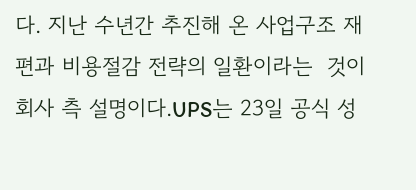다. 지난 수년간 추진해 온 사업구조 재편과 비용절감 전략의 일환이라는  것이 회사 측 설명이다.UPS는 23일 공식 성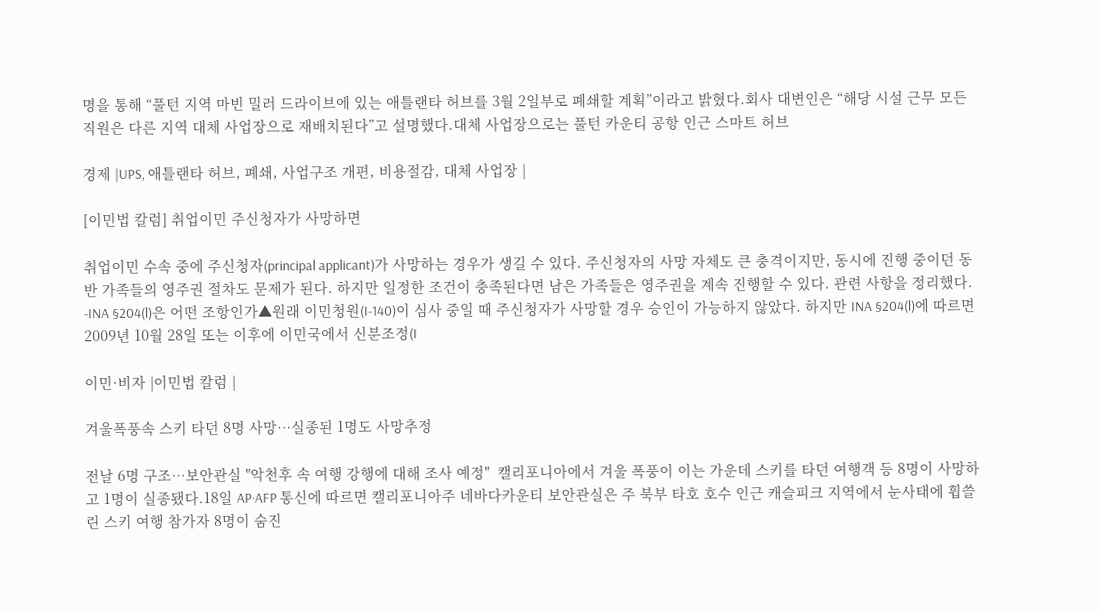명을 통해 “풀턴 지역 마빈 밀러 드라이브에 있는 애틀랜타 허브를 3월 2일부로 폐쇄할 계획”이라고 밝혔다.회사 대변인은 “해당 시설 근무 모든 직원은 다른 지역 대체 사업장으로 재배치된다”고 설명했다.대체 사업장으로는 풀턴 카운티 공항 인근 스마트 허브

경제 |UPS, 애틀랜타 허브, 폐쇄, 사업구조 개편, 비용절감, 대체 사업장 |

[이민법 칼럼] 취업이민 주신청자가 사망하면

취업이민 수속 중에 주신청자(principal applicant)가 사망하는 경우가 생길 수 있다. 주신청자의 사망 자체도 큰 충격이지만, 동시에 진행 중이던 동반 가족들의 영주권 절차도 문제가 된다. 하지만 일정한 조건이 충족된다면 남은 가족들은 영주권을 계속 진행할 수 있다. 관련 사항을 정리했다. -INA §204(l)은 어떤 조항인가▲원래 이민청원(I-140)이 심사 중일 때 주신청자가 사망할 경우 승인이 가능하지 않았다. 하지만 INA §204(l)에 따르면 2009년 10월 28일 또는 이후에 이민국에서 신분조정(I

이민·비자 |이민법 칼럼 |

겨울폭풍속 스키 타던 8명 사망…실종된 1명도 사망추정

전날 6명 구조…보안관실 "악천후 속 여행 강행에 대해 조사 예정"  캘리포니아에서 겨울 폭풍이 이는 가운데 스키를 타던 여행객 등 8명이 사망하고 1명이 실종됐다.18일 AP·AFP 통신에 따르면 캘리포니아주 네바다카운티 보안관실은 주 북부 타호 호수 인근 캐슬피크 지역에서 눈사태에 휩쓸린 스키 여행 참가자 8명이 숨진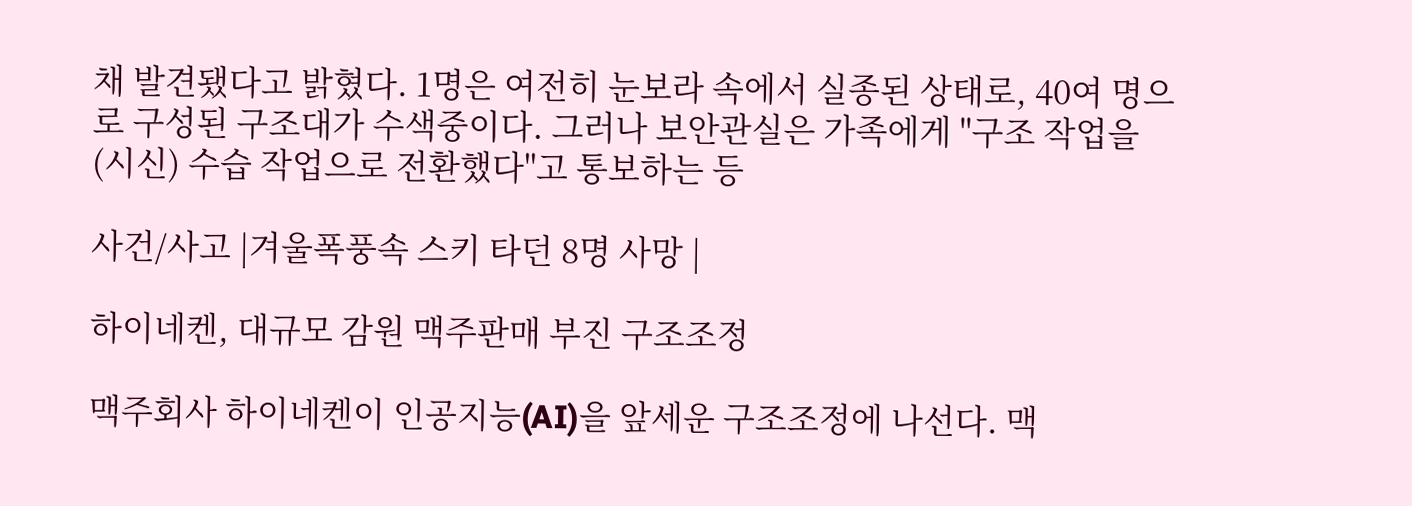채 발견됐다고 밝혔다. 1명은 여전히 눈보라 속에서 실종된 상태로, 40여 명으로 구성된 구조대가 수색중이다. 그러나 보안관실은 가족에게 "구조 작업을 (시신) 수습 작업으로 전환했다"고 통보하는 등

사건/사고 |겨울폭풍속 스키 타던 8명 사망 |

하이네켄, 대규모 감원 맥주판매 부진 구조조정

맥주회사 하이네켄이 인공지능(AI)을 앞세운 구조조정에 나선다. 맥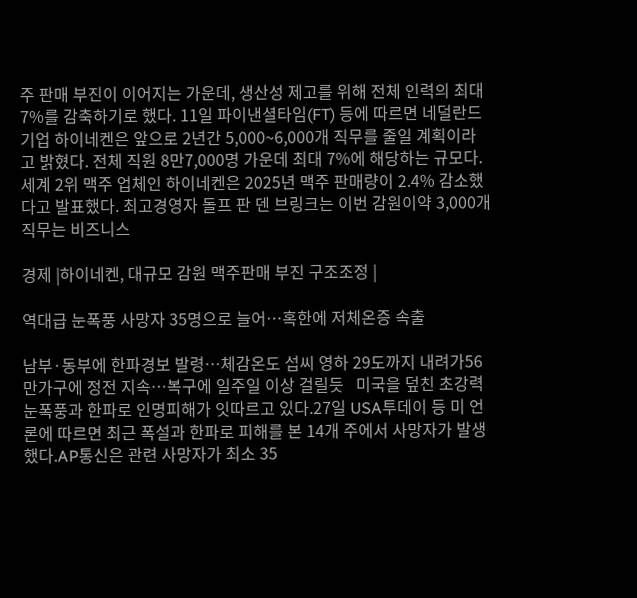주 판매 부진이 이어지는 가운데, 생산성 제고를 위해 전체 인력의 최대 7%를 감축하기로 했다. 11일 파이낸셜타임(FT) 등에 따르면 네덜란드 기업 하이네켄은 앞으로 2년간 5,000~6,000개 직무를 줄일 계획이라고 밝혔다. 전체 직원 8만7,000명 가운데 최대 7%에 해당하는 규모다. 세계 2위 맥주 업체인 하이네켄은 2025년 맥주 판매량이 2.4% 감소했다고 발표했다. 최고경영자 돌프 판 덴 브링크는 이번 감원이약 3,000개 직무는 비즈니스

경제 |하이네켄, 대규모 감원 맥주판매 부진 구조조정 |

역대급 눈폭풍 사망자 35명으로 늘어…혹한에 저체온증 속출

남부·동부에 한파경보 발령…체감온도 섭씨 영하 29도까지 내려가56만가구에 정전 지속…복구에 일주일 이상 걸릴듯   미국을 덮친 초강력 눈폭풍과 한파로 인명피해가 잇따르고 있다.27일 USA투데이 등 미 언론에 따르면 최근 폭설과 한파로 피해를 본 14개 주에서 사망자가 발생했다.AP통신은 관련 사망자가 최소 35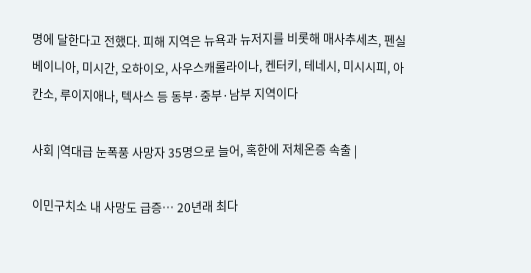명에 달한다고 전했다. 피해 지역은 뉴욕과 뉴저지를 비롯해 매사추세츠, 펜실베이니아, 미시간, 오하이오, 사우스캐롤라이나, 켄터키, 테네시, 미시시피, 아칸소, 루이지애나, 텍사스 등 동부·중부·남부 지역이다

사회 |역대급 눈폭풍 사망자 35명으로 늘어, 혹한에 저체온증 속출 |

이민구치소 내 사망도 급증… 20년래 최다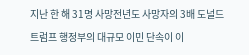지난 한 해 31명 사망전년도 사망자의 3배 도널드 트럼프 행정부의 대규모 이민 단속이 이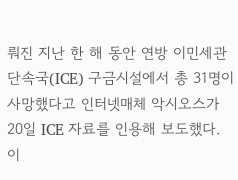뤄진 지난 한 해 동안 연방 이민세관단속국(ICE) 구금시설에서 총 31명이 사망했다고 인터넷매체 악시오스가 20일 ICE 자료를 인용해 보도했다. 이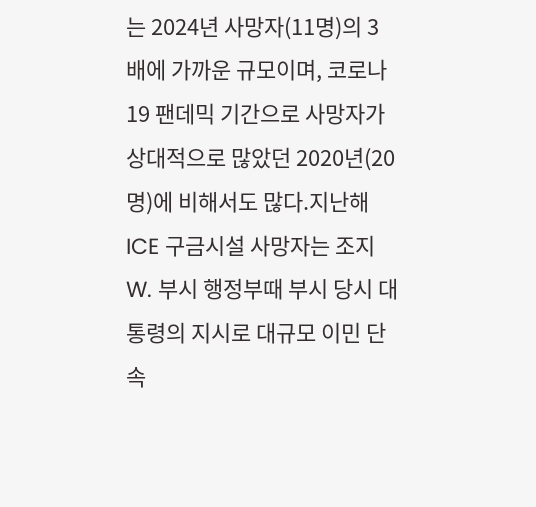는 2024년 사망자(11명)의 3배에 가까운 규모이며, 코로나19 팬데믹 기간으로 사망자가 상대적으로 많았던 2020년(20명)에 비해서도 많다.지난해 ICE 구금시설 사망자는 조지 W. 부시 행정부때 부시 당시 대통령의 지시로 대규모 이민 단속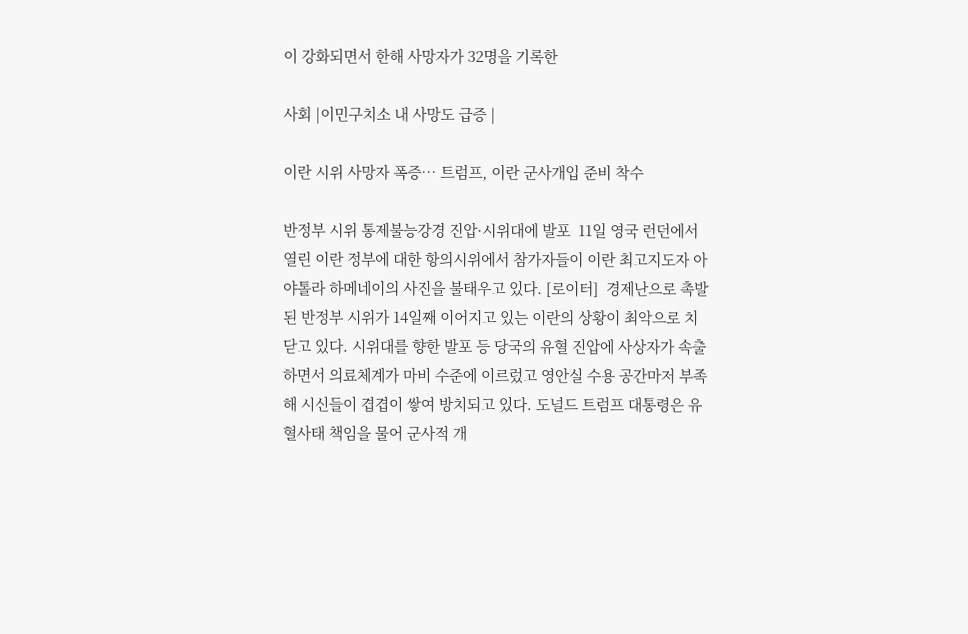이 강화되면서 한해 사망자가 32명을 기록한

사회 |이민구치소 내 사망도 급증 |

이란 시위 사망자 폭증… 트럼프, 이란 군사개입 준비 착수

반정부 시위 통제불능강경 진압·시위대에 발포  11일 영국 런던에서 열린 이란 정부에 대한 항의시위에서 참가자들이 이란 최고지도자 아야톨라 하메네이의 사진을 불태우고 있다. [로이터]  경제난으로 촉발된 반정부 시위가 14일째 이어지고 있는 이란의 상황이 최악으로 치닫고 있다. 시위대를 향한 발포 등 당국의 유혈 진압에 사상자가 속출하면서 의료체계가 마비 수준에 이르렀고 영안실 수용 공간마저 부족해 시신들이 겹겹이 쌓여 방치되고 있다. 도널드 트럼프 대통령은 유혈사태 책임을 물어 군사적 개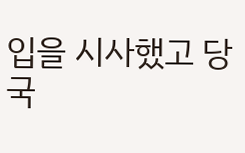입을 시사했고 당국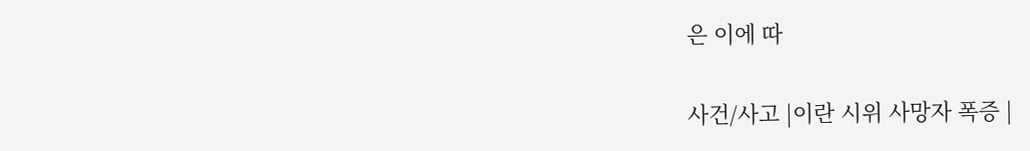은 이에 따

사건/사고 |이란 시위 사망자 폭증 |